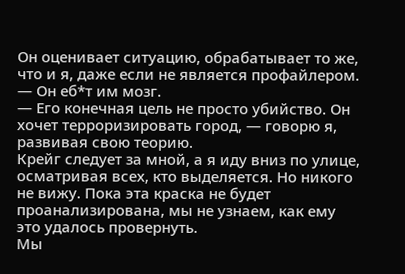Он оценивает ситуацию, обрабатывает то же, что и я, даже если не является профайлером.
— Он еб*т им мозг.
— Его конечная цель не просто убийство. Он хочет терроризировать город, — говорю я, развивая свою теорию.
Крейг следует за мной, а я иду вниз по улице, осматривая всех, кто выделяется. Но никого не вижу. Пока эта краска не будет проанализирована, мы не узнаем, как ему это удалось провернуть.
Мы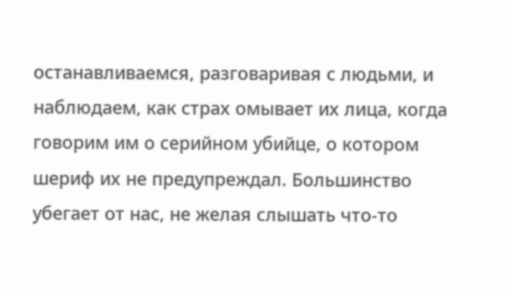останавливаемся, разговаривая с людьми, и наблюдаем, как страх омывает их лица, когда говорим им о серийном убийце, о котором шериф их не предупреждал. Большинство убегает от нас, не желая слышать что-то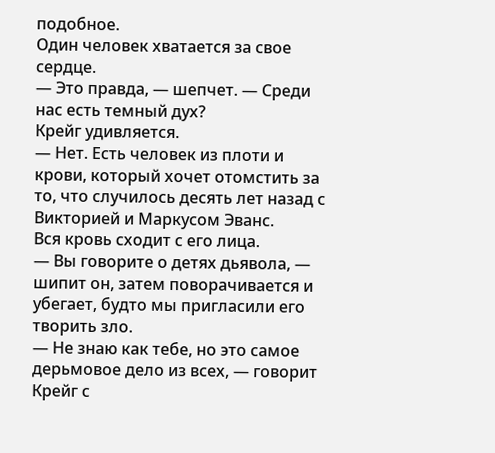подобное.
Один человек хватается за свое сердце.
— Это правда, — шепчет. — Среди нас есть темный дух?
Крейг удивляется.
— Нет. Есть человек из плоти и крови, который хочет отомстить за то, что случилось десять лет назад с Викторией и Маркусом Эванс.
Вся кровь сходит с его лица.
— Вы говорите о детях дьявола, — шипит он, затем поворачивается и убегает, будто мы пригласили его творить зло.
— Не знаю как тебе, но это самое дерьмовое дело из всех, — говорит Крейг с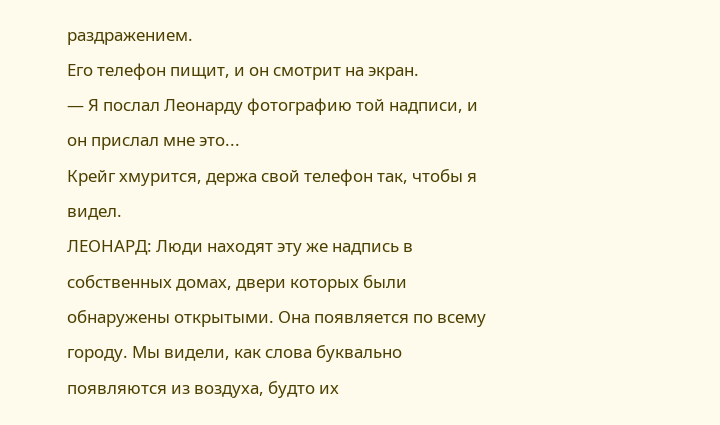раздражением.
Его телефон пищит, и он смотрит на экран.
— Я послал Леонарду фотографию той надписи, и он прислал мне это...
Крейг хмурится, держа свой телефон так, чтобы я видел.
ЛЕОНАРД: Люди находят эту же надпись в собственных домах, двери которых были обнаружены открытыми. Она появляется по всему городу. Мы видели, как слова буквально появляются из воздуха, будто их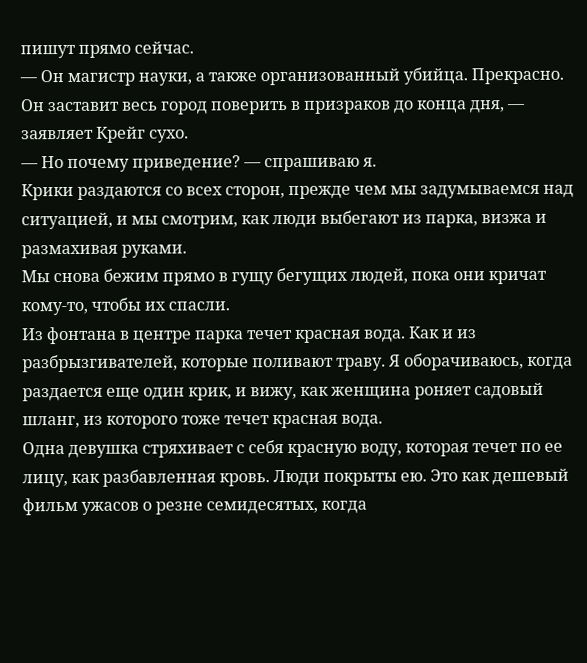пишут прямо сейчас.
— Он магистр науки, а также организованный убийца. Прекрасно. Он заставит весь город поверить в призраков до конца дня, — заявляет Крейг сухо.
— Но почему приведение? — спрашиваю я.
Крики раздаются со всех сторон, прежде чем мы задумываемся над ситуацией, и мы смотрим, как люди выбегают из парка, визжа и размахивая руками.
Мы снова бежим прямо в гущу бегущих людей, пока они кричат кому-то, чтобы их спасли.
Из фонтана в центре парка течет красная вода. Как и из разбрызгивателей, которые поливают траву. Я оборачиваюсь, когда раздается еще один крик, и вижу, как женщина роняет садовый шланг, из которого тоже течет красная вода.
Одна девушка стряхивает с себя красную воду, которая течет по ее лицу, как разбавленная кровь. Люди покрыты ею. Это как дешевый фильм ужасов о резне семидесятых, когда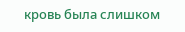кровь была слишком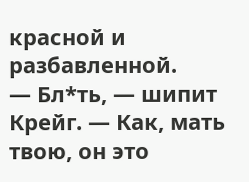красной и разбавленной.
— Бл*ть, — шипит Крейг. — Как, мать твою, он это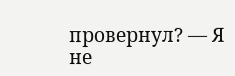провернул? — Я не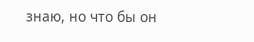знаю, но что бы он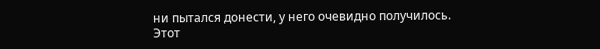ни пытался донести, у него очевидно получилось. Этот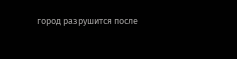город разрушится после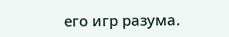его игр разума.